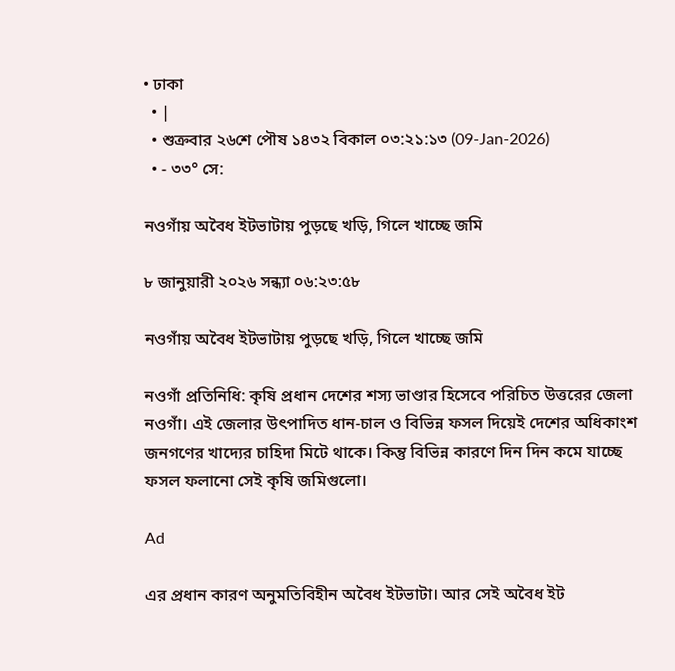• ঢাকা
  • |
  • শুক্রবার ২৬শে পৌষ ১৪৩২ বিকাল ০৩:২১:১৩ (09-Jan-2026)
  • - ৩৩° সে:

নওগাঁয় অবৈধ ইটভাটায় পুড়ছে খড়ি, গিলে খাচ্ছে জমি

৮ জানুয়ারী ২০২৬ সন্ধ্যা ০৬:২৩:৫৮

নওগাঁয় অবৈধ ইটভাটায় পুড়ছে খড়ি, গিলে খাচ্ছে জমি

নওগাঁ প্রতিনিধি: কৃষি প্রধান দেশের শস্য ভাণ্ডার হিসেবে পরিচিত উত্তরের জেলা নওগাঁ। এই জেলার উৎপাদিত ধান-চাল ও বিভিন্ন ফসল দিয়েই দেশের অধিকাংশ জনগণের খাদ্যের চাহিদা মিটে থাকে। কিন্তু বিভিন্ন কারণে দিন দিন কমে যাচ্ছে ফসল ফলানো সেই কৃষি জমিগুলো।

Ad

এর প্রধান কারণ অনুমতিবিহীন অবৈধ ইটভাটা। আর সেই অবৈধ ইট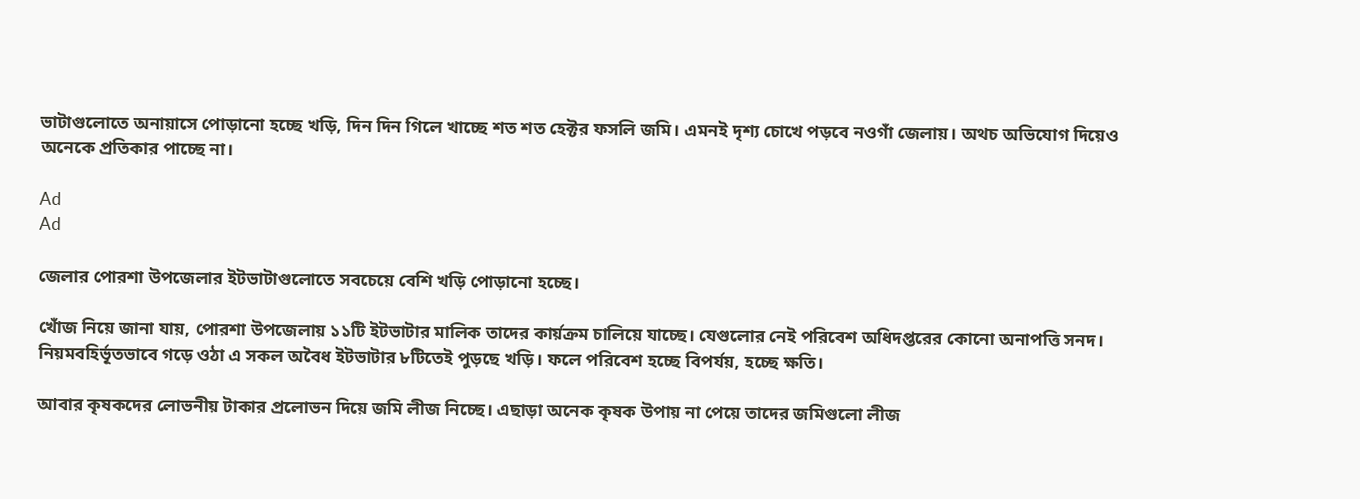ভাটাগুলোতে অনায়াসে পোড়ানো হচ্ছে খড়ি, দিন দিন গিলে খাচ্ছে শত শত হেক্টর ফসলি জমি। এমনই দৃশ্য চোখে পড়বে নওগাঁ জেলায়। অথচ অভিযোগ দিয়েও অনেকে প্রতিকার পাচ্ছে না।

Ad
Ad

জেলার পোরশা উপজেলার ইটভাটাগুলোতে সবচেয়ে বেশি খড়ি পোড়ানো হচ্ছে।

খোঁজ নিয়ে জানা যায়, পোরশা উপজেলায় ১১টি ইটভাটার মালিক তাদের কার্য়ক্রম চালিয়ে যাচ্ছে। যেগুলোর নেই পরিবেশ অধিদপ্তরের কোনো অনাপত্তি সনদ। নিয়মবহির্ভূতভাবে গড়ে ওঠা এ সকল অবৈধ ইটভাটার ৮টিতেই পুড়ছে খড়ি। ফলে পরিবেশ হচ্ছে বিপর্যয়, হচ্ছে ক্ষতি।

আবার কৃষকদের লোভনীয় টাকার প্রলোভন দিয়ে জমি লীজ নিচ্ছে। এছাড়া অনেক কৃষক উপায় না পেয়ে তাদের জমিগুলো লীজ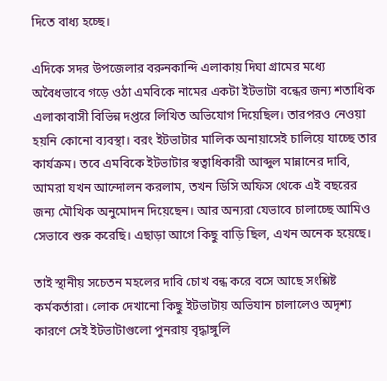দিতে বাধ্য হচ্ছে।

এদিকে সদর উপজেলার বরুনকান্দি এলাকায় দিঘা গ্রামের মধ্যে অবৈধভাবে গড়ে ওঠা এমবিকে নামের একটা ইটভাটা বন্ধের জন্য শতাধিক এলাকাবাসী বিভিন্ন দপ্তরে লিখিত অভিযোগ দিয়েছিল। তারপরও নেওয়া হয়নি কোনো ব্যবস্থা। বরং ইটভাটার মালিক অনায়াসেই চালিয়ে যাচ্ছে তার কার্যক্রম। তবে এমবিকে ইটভাটার স্বত্বাধিকারী আব্দুল মান্নানের দাবি, আমরা যখন আন্দোলন করলাম, তখন ডিসি অফিস থেকে এই বছরের জন্য মৌখিক অনুমোদন দিয়েছেন। আর অন্যরা যেভাবে চালাচ্ছে আমিও সেভাবে শুরু করেছি। এছাড়া আগে কিছু বাড়ি ছিল, এখন অনেক হয়েছে।

তাই স্থানীয় সচেতন মহলের দাবি চোখ বন্ধ করে বসে আছে সংশ্লিষ্ট কর্মকর্তারা। লোক দেখানো কিছু ইটভাটায় অভিযান চালালেও অদৃশ্য কারণে সেই ইটভাটাগুলো পুনরায় বৃদ্ধাঙ্গুলি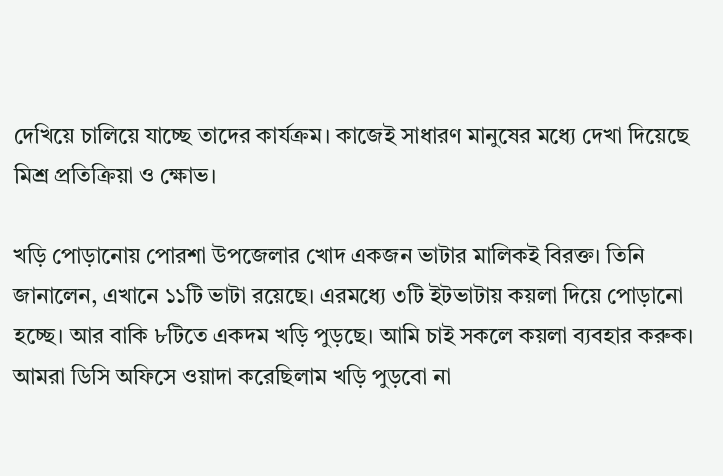দেখিয়ে চালিয়ে যাচ্ছে তাদের কার্যক্রম। কাজেই সাধারণ মানুষের মধ্যে দেখা দিয়েছে মিশ্র প্রতিক্রিয়া ও ক্ষোভ।

খড়ি পোড়ানোয় পোরশা উপজেলার খোদ একজন ভাটার মালিকই বিরক্ত। তিনি জানালেন, এখানে ১১টি ভাটা রয়েছে। এরমধ্যে ৩টি ইটভাটায় কয়লা দিয়ে পোড়ানো হচ্ছে। আর বাকি ৮টিতে একদম খড়ি পুড়ছে। আমি চাই সকলে কয়লা ব্যবহার করুক। আমরা ডিসি অফিসে ওয়াদা করেছিলাম খড়ি পুড়বো না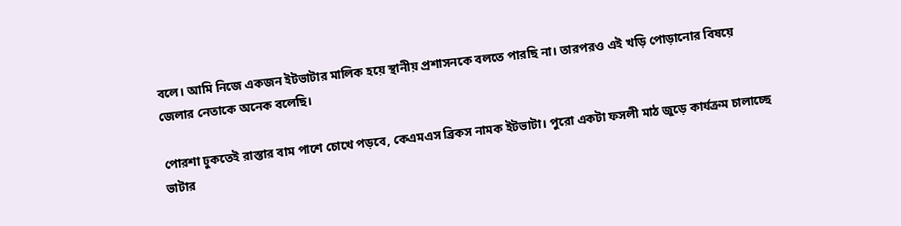বলে। আমি নিজে একজন ইটভাটার মালিক হয়ে স্থানীয় প্রশাসনকে বলতে পারছি না। তারপরও এই খড়ি পোড়ানোর বিষয়ে জেলার নেতাকে অনেক বলেছি।

পোরশা ঢুকতেই রাস্তার বাম পাশে চোখে পড়বে, কেএমএস ব্রিকস নামক ইটভাটা। পুরো একটা ফসলী মাঠ জুড়ে কার্যক্রম চালাচ্ছে ভাটার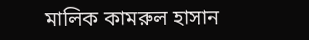মালিক কামরুল হাসান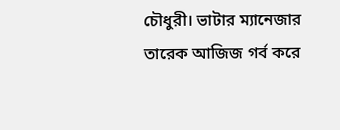চৌধুরী। ভাটার ম্যানেজার তারেক আজিজ গর্ব করে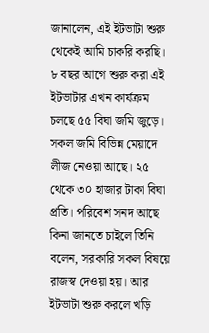জানালেন, এই ইটভাটা শুরু থেকেই আমি চাকরি করছি। ৮ বছর আগে শুরু করা এই ইটভাটার এখন কার্যক্রম চলছে ৫৫ বিঘা জমি জুড়ে। সকল জমি বিভিন্ন মেয়াদে লীজ নেওয়া আছে। ২৫ থেকে ৩০ হাজার টাকা বিঘা প্রতি। পরিবেশ সনদ আছে কিনা জানতে চাইলে তিনি বলেন, সরকারি সকল বিষয়ে রাজস্ব দেওয়া হয়। আর ইটভাটা শুরু করলে খড়ি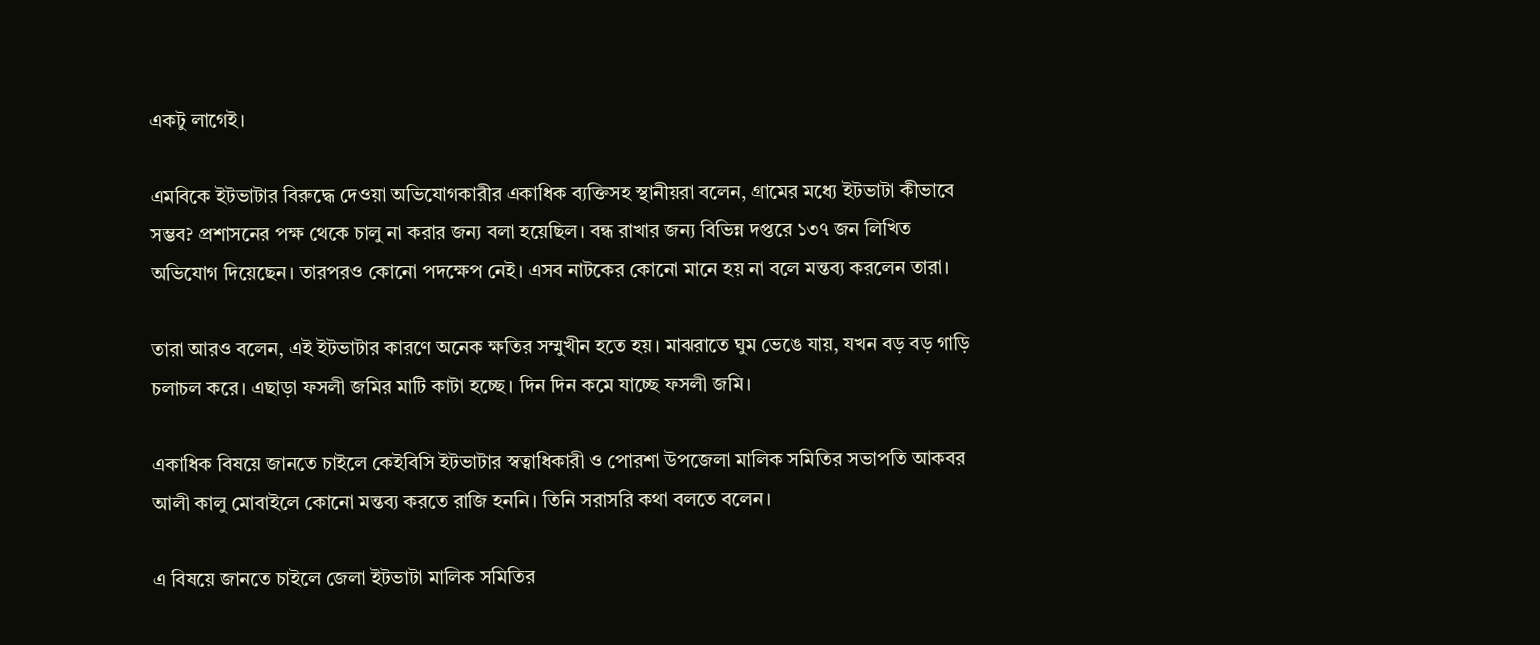একটু লাগেই।

এমবিকে ইটভাটার বিরুদ্ধে দেওয়া অভিযোগকারীর একাধিক ব্যক্তিসহ স্থানীয়রা বলেন, গ্রামের মধ্যে ইটভাটা কীভাবে সম্ভব? প্রশাসনের পক্ষ থেকে চালু না করার জন্য বলা হয়েছিল। বন্ধ রাখার জন্য বিভিন্ন দপ্তরে ১৩৭ জন লিখিত অভিযোগ দিয়েছেন। তারপরও কোনো পদক্ষেপ নেই। এসব নাটকের কোনো মানে হয় না বলে মন্তব্য করলেন তারা।

তারা আরও বলেন, এই ইটভাটার কারণে অনেক ক্ষতির সম্মুখীন হতে হয়। মাঝরাতে ঘুম ভেঙে যায়, যখন বড় বড় গাড়ি চলাচল করে। এছাড়া ফসলী জমির মাটি কাটা হচ্ছে। দিন দিন কমে যাচ্ছে ফসলী জমি।

একাধিক বিষয়ে জানতে চাইলে কেইবিসি ইটভাটার স্বত্বাধিকারী ও পোরশা উপজেলা মালিক সমিতির সভাপতি আকবর আলী কালু মোবাইলে কোনো মন্তব্য করতে রাজি হননি। তিনি সরাসরি কথা বলতে বলেন।

এ বিষয়ে জানতে চাইলে জেলা ইটভাটা মালিক সমিতির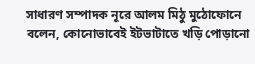সাধারণ সম্পাদক নূরে আলম মিঠু মুঠোফোনে বলেন, কোনোভাবেই ইটভাটাতে খড়ি পোড়ানো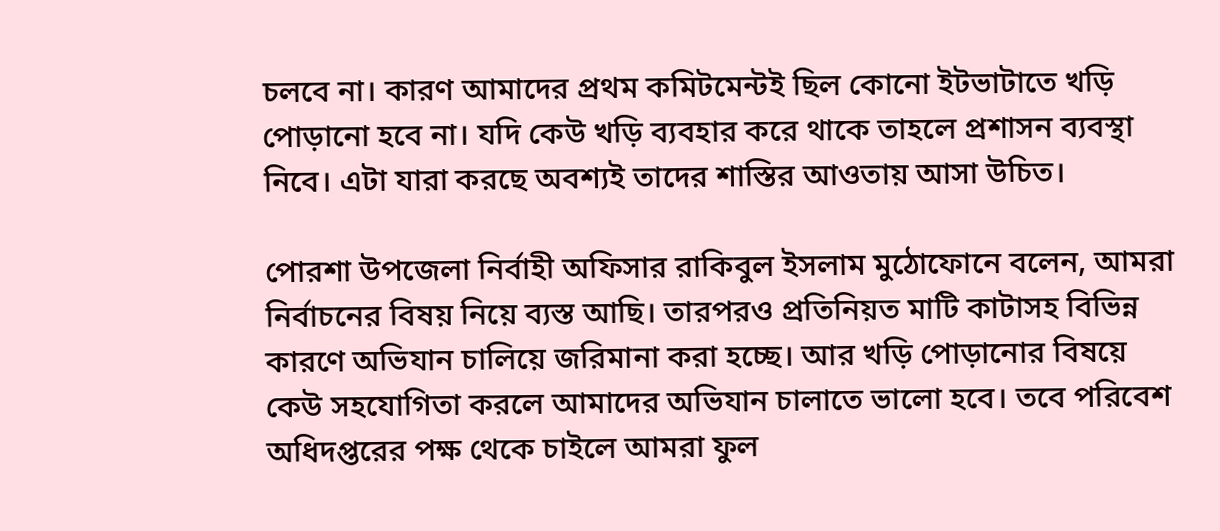চলবে না। কারণ আমাদের প্রথম কমিটমেন্টই ছিল কোনো ইটভাটাতে খড়ি পোড়ানো হবে না। যদি কেউ খড়ি ব্যবহার করে থাকে তাহলে প্রশাসন ব্যবস্থা নিবে। এটা যারা করছে অবশ্যই তাদের শাস্তির আওতায় আসা উচিত।

পোরশা উপজেলা নির্বাহী অফিসার রাকিবুল ইসলাম মুঠোফোনে বলেন, আমরা নির্বাচনের বিষয় নিয়ে ব্যস্ত আছি। তারপরও প্রতিনিয়ত মাটি কাটাসহ বিভিন্ন কারণে অভিযান চালিয়ে জরিমানা করা হচ্ছে। আর খড়ি পোড়ানোর বিষয়ে কেউ সহযোগিতা করলে আমাদের অভিযান চালাতে ভালো হবে। তবে পরিবেশ অধিদপ্তরের পক্ষ থেকে চাইলে আমরা ফুল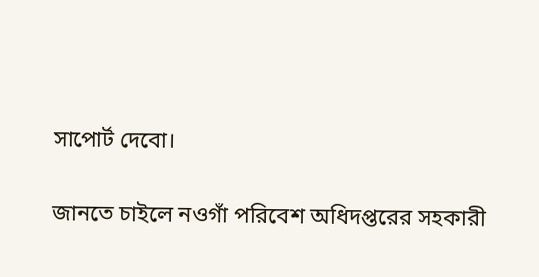সাপোর্ট দেবো।

জানতে চাইলে নওগাঁ পরিবেশ অধিদপ্তরের সহকারী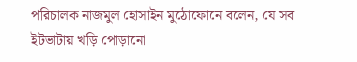পরিচালক নাজমুল হোসাইন মুঠোফোনে বলেন, যে সব ইটভাটায় খড়ি পোড়ানো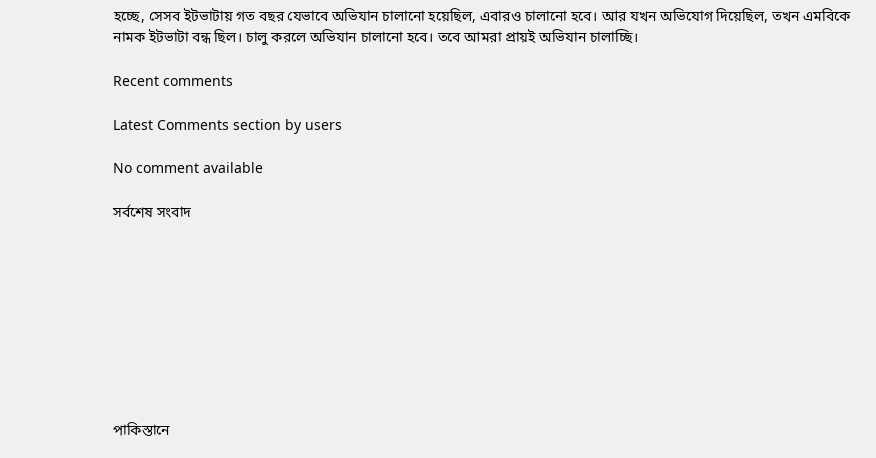হচ্ছে, সেসব ইটভাটায় গত বছর যেভাবে অভিযান চালানো হয়েছিল, এবারও চালানো হবে। আর যখন অভিযোগ দিয়েছিল, তখন এমবিকে নামক ইটভাটা বন্ধ ছিল। চালু করলে অভিযান চালানো হবে। তবে আমরা প্রায়ই অভিযান চালাচ্ছি।

Recent comments

Latest Comments section by users

No comment available

সর্বশেষ সংবাদ









পাকিস্তানে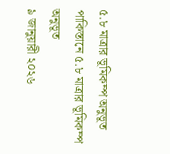৫.৮ মাত্রার ভূমিকম্প অনুভূত
পাকিস্তানে ৫.৮ মাত্রার ভূমিকম্প অনুভূত
৯ জানুয়ারী ২০২৬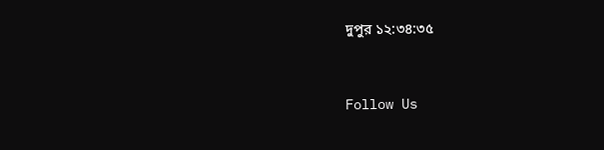দুপুর ১২:৩৪:৩৫



Follow Us